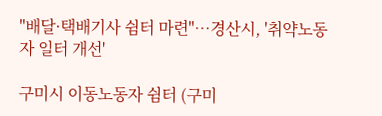"배달·택배기사 쉼터 마련"…경산시, '취약노동자 일터 개선'

구미시 이동노동자 쉼터 (구미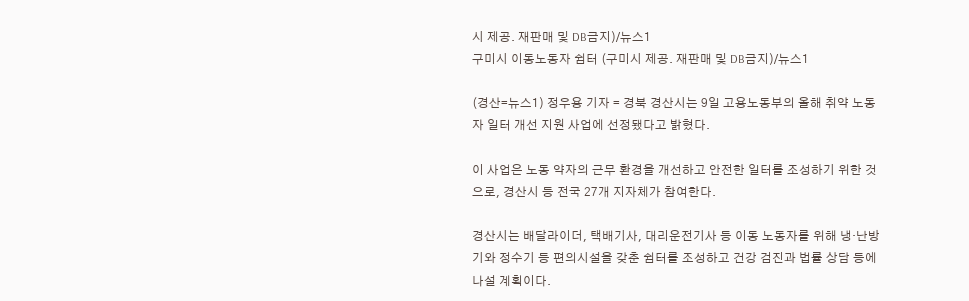시 제공. 재판매 및 DB금지)/뉴스1
구미시 이동노동자 쉼터 (구미시 제공. 재판매 및 DB금지)/뉴스1

(경산=뉴스1) 정우용 기자 = 경북 경산시는 9일 고용노동부의 올해 취약 노동자 일터 개선 지원 사업에 선정됐다고 밝혔다.

이 사업은 노동 약자의 근무 환경을 개선하고 안전한 일터를 조성하기 위한 것으로, 경산시 등 전국 27개 지자체가 참여한다.

경산시는 배달라이더, 택배기사, 대리운전기사 등 이동 노동자를 위해 냉·난방기와 정수기 등 편의시설을 갖춘 쉼터를 조성하고 건강 검진과 법률 상담 등에 나설 계획이다.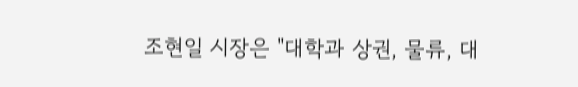조현일 시장은 "대학과 상권, 물류, 대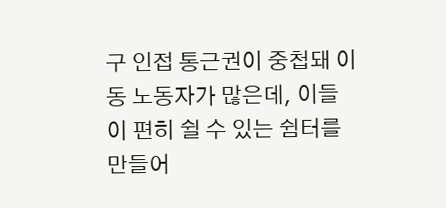구 인접 통근권이 중첩돼 이동 노동자가 많은데, 이들이 편히 쉴 수 있는 쉼터를 만들어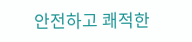안전하고 쾌적한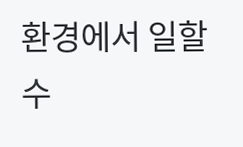환경에서 일할 수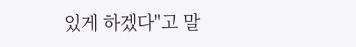있게 하겠다"고 말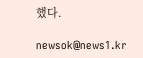했다.

newsok@news1.kr